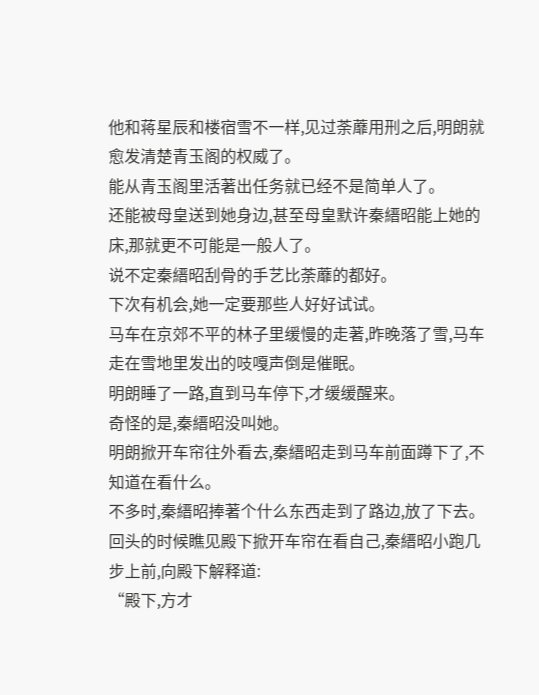他和蒋星辰和楼宿雪不一样,见过荼蘼用刑之后,明朗就愈发清楚青玉阁的权威了。
能从青玉阁里活著出任务就已经不是简单人了。
还能被母皇送到她身边,甚至母皇默许秦縉昭能上她的床,那就更不可能是一般人了。
说不定秦縉昭刮骨的手艺比荼蘼的都好。
下次有机会,她一定要那些人好好试试。
马车在京郊不平的林子里缓慢的走著,昨晚落了雪,马车走在雪地里发出的吱嘎声倒是催眠。
明朗睡了一路,直到马车停下,才缓缓醒来。
奇怪的是,秦縉昭没叫她。
明朗掀开车帘往外看去,秦縉昭走到马车前面蹲下了,不知道在看什么。
不多时,秦縉昭捧著个什么东西走到了路边,放了下去。
回头的时候瞧见殿下掀开车帘在看自己,秦縉昭小跑几步上前,向殿下解释道:
“殿下,方才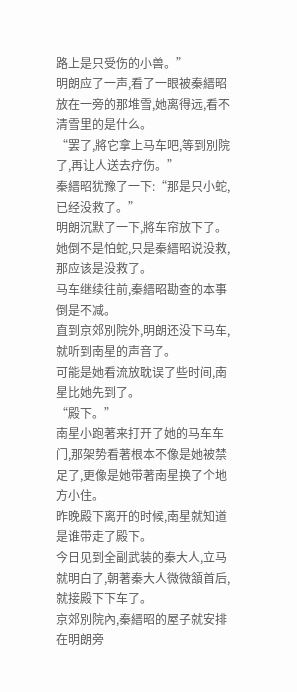路上是只受伤的小兽。”
明朗应了一声,看了一眼被秦縉昭放在一旁的那堆雪,她离得远,看不清雪里的是什么。
“罢了,將它拿上马车吧,等到別院了,再让人送去疗伤。”
秦縉昭犹豫了一下:“那是只小蛇,已经没救了。”
明朗沉默了一下,將车帘放下了。
她倒不是怕蛇,只是秦縉昭说没救,那应该是没救了。
马车继续往前,秦縉昭勘查的本事倒是不减。
直到京郊別院外,明朗还没下马车,就听到南星的声音了。
可能是她看流放耽误了些时间,南星比她先到了。
“殿下。”
南星小跑著来打开了她的马车车门,那架势看著根本不像是她被禁足了,更像是她带著南星换了个地方小住。
昨晚殿下离开的时候,南星就知道是谁带走了殿下。
今日见到全副武装的秦大人,立马就明白了,朝著秦大人微微頷首后,就接殿下下车了。
京郊別院內,秦縉昭的屋子就安排在明朗旁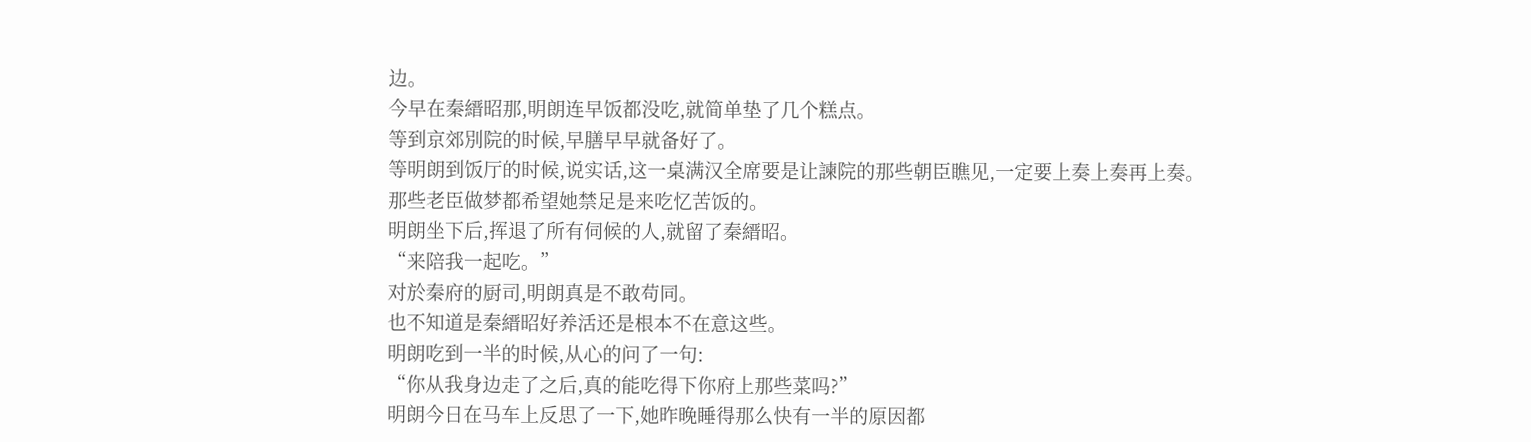边。
今早在秦縉昭那,明朗连早饭都没吃,就简单垫了几个糕点。
等到京郊別院的时候,早膳早早就备好了。
等明朗到饭厅的时候,说实话,这一桌满汉全席要是让諫院的那些朝臣瞧见,一定要上奏上奏再上奏。
那些老臣做梦都希望她禁足是来吃忆苦饭的。
明朗坐下后,挥退了所有伺候的人,就留了秦縉昭。
“来陪我一起吃。”
对於秦府的厨司,明朗真是不敢苟同。
也不知道是秦縉昭好养活还是根本不在意这些。
明朗吃到一半的时候,从心的问了一句:
“你从我身边走了之后,真的能吃得下你府上那些菜吗?”
明朗今日在马车上反思了一下,她昨晚睡得那么快有一半的原因都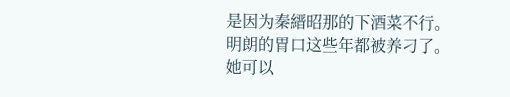是因为秦縉昭那的下酒菜不行。
明朗的胃口这些年都被养刁了。
她可以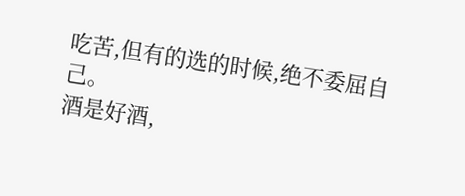吃苦,但有的选的时候,绝不委屈自己。
酒是好酒,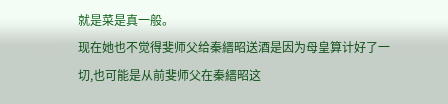就是菜是真一般。
现在她也不觉得斐师父给秦縉昭送酒是因为母皇算计好了一切,也可能是从前斐师父在秦縉昭这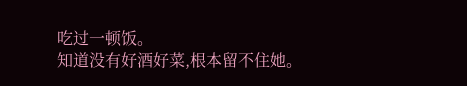吃过一顿饭。
知道没有好酒好菜,根本留不住她。